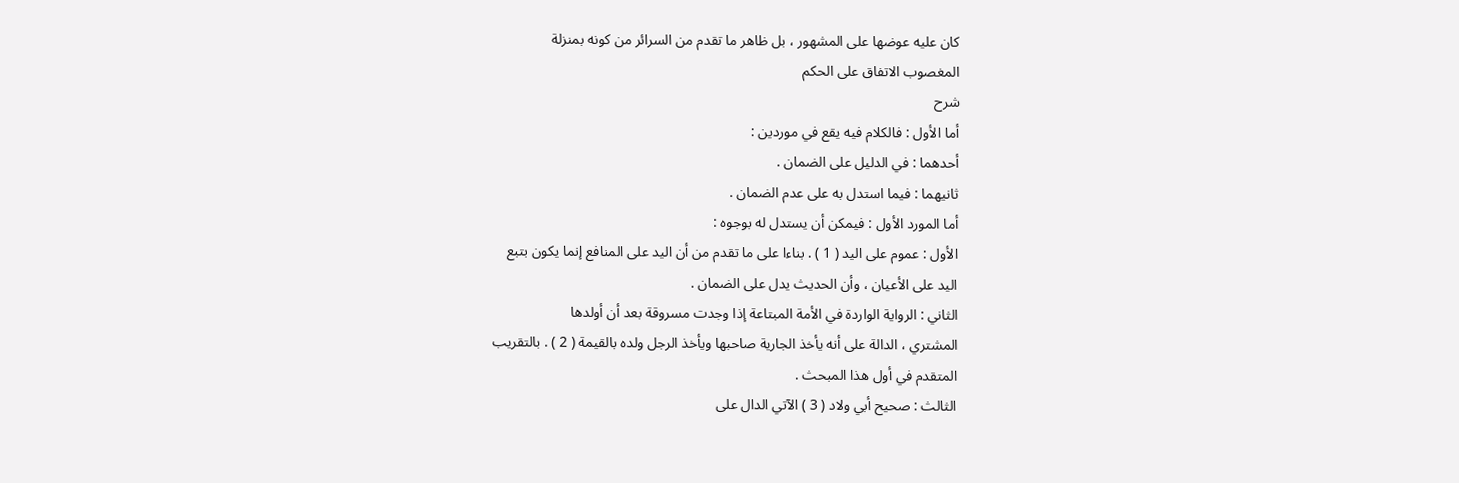كان عليه عوضها على المشهور ، بل ظاهر ما تقدم من السرائر من كونه بمنزلة
المغصوب الاتفاق على الحكم
شرح
أما الأول : فالكلام فيه يقع في موردين :
أحدهما : في الدليل على الضمان .
ثانيهما : فيما استدل به على عدم الضمان .
أما المورد الأول : فيمكن أن يستدل له بوجوه :
الأول : عموم على اليد ( 1 ) . بناءا على ما تقدم من أن اليد على المنافع إنما يكون بتبع
اليد على الأعيان ، وأن الحديث يدل على الضمان .
الثاني : الرواية الواردة في الأمة المبتاعة إذا وجدت مسروقة بعد أن أولدها
المشتري ، الدالة على أنه يأخذ الجارية صاحبها ويأخذ الرجل ولده بالقيمة ( 2 ) . بالتقريب
المتقدم في أول هذا المبحث .
الثالث : صحيح أبي ولاد ( 3 ) الآتي الدال على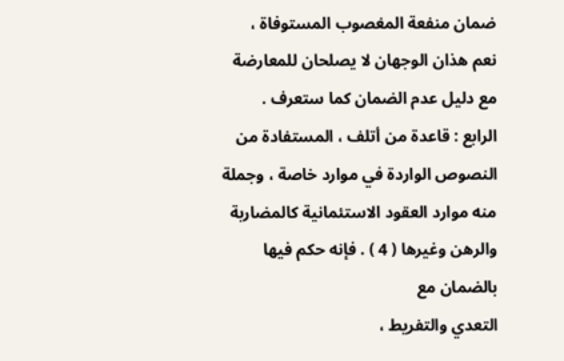ضمان منفعة المغصوب المستوفاة ،
نعم هذان الوجهان لا يصلحان للمعارضة مع دليل عدم الضمان كما ستعرف .
الرابع : قاعدة من أتلف ، المستفادة من النصوص الواردة في موارد خاصة ، وجملة
منه موارد العقود الاستئمانية كالمضاربة والرهن وغيرها ( 4 ) . فإنه حكم فيها بالضمان مع
التعدي والتفريط ،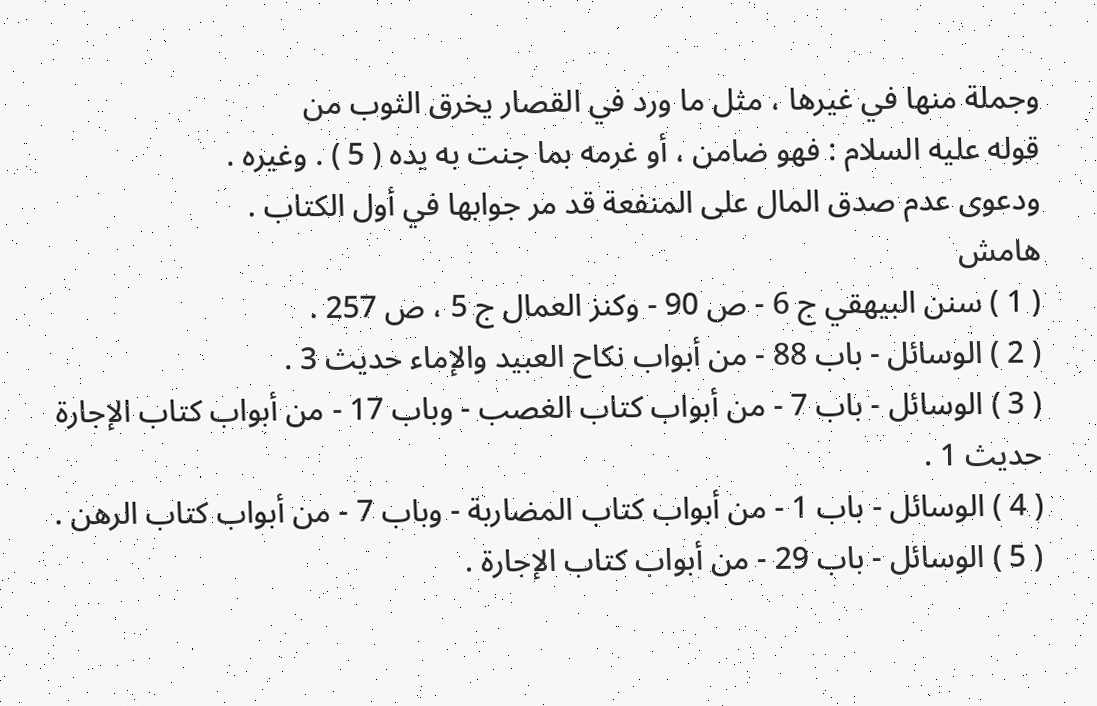وجملة منها في غيرها ، مثل ما ورد في القصار يخرق الثوب من
قوله عليه السلام : فهو ضامن ، أو غرمه بما جنت به يده ( 5 ) . وغيره .
ودعوى عدم صدق المال على المنفعة قد مر جوابها في أول الكتاب .
هامش
( 1 ) سنن البيهقي ج 6 - ص 90 - وكنز العمال ج 5 ، ص 257 .
( 2 ) الوسائل - باب 88 - من أبواب نكاح العبيد والإماء حديث 3 .
( 3 ) الوسائل - باب 7 - من أبواب كتاب الغصب - وباب 17 - من أبواب كتاب الإجارة حديث 1 .
( 4 ) الوسائل - باب 1 - من أبواب كتاب المضاربة - وباب 7 - من أبواب كتاب الرهن .
( 5 ) الوسائل - باب 29 - من أبواب كتاب الإجارة .